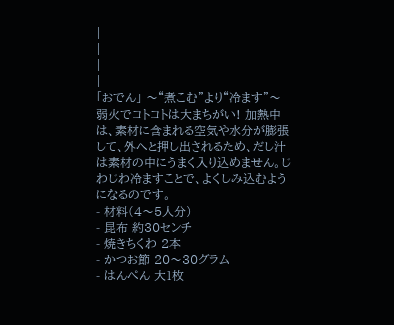|
|
|
|
「おでん」 〜“煮こむ”より“冷ます”〜
弱火でコトコトは大まちがい! 加熱中は、素材に含まれる空気や水分が膨張して、外へと押し出されるため、だし汁は素材の中にうまく入り込めません。じわじわ冷ますことで、よくしみ込むようになるのです。
- 材料(4〜5人分)
- 昆布 約30センチ
- 焼きちくわ 2本
- かつお節 20〜30グラム
- はんぺん 大1枚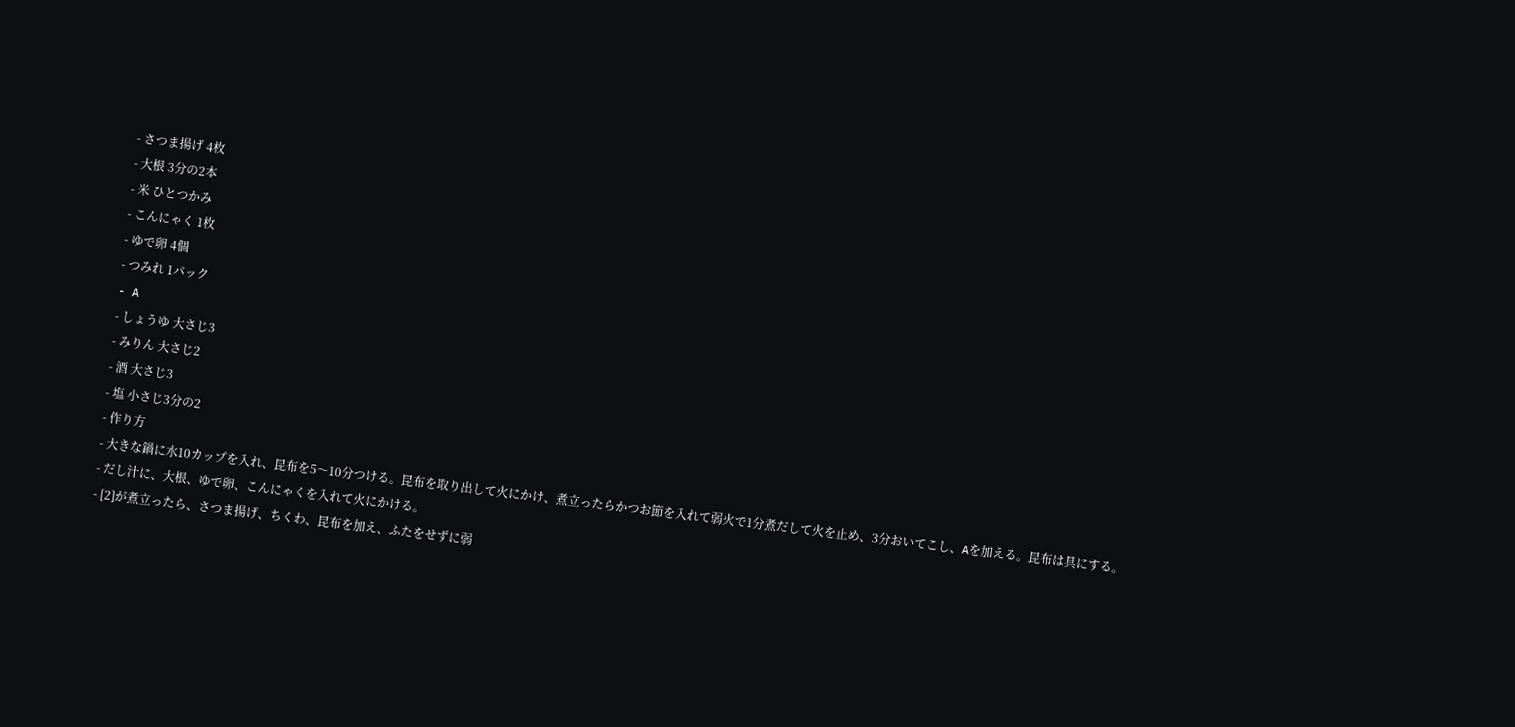- さつま揚げ 4枚
- 大根 3分の2本
- 米 ひとつかみ
- こんにゃく 1枚
- ゆで卵 4個
- つみれ 1パック
- A
- しょうゆ 大さじ3
- みりん 大さじ2
- 酒 大さじ3
- 塩 小さじ3分の2
- 作り方
- 大きな鍋に水10カップを入れ、昆布を5〜10分つける。昆布を取り出して火にかけ、煮立ったらかつお節を入れて弱火で1分煮だして火を止め、3分おいてこし、Aを加える。昆布は具にする。
- だし汁に、大根、ゆで卵、こんにゃくを入れて火にかける。
- [2]が煮立ったら、さつま揚げ、ちくわ、昆布を加え、ふたをせずに弱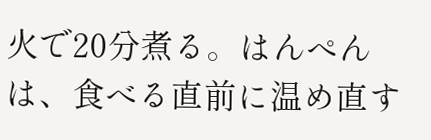火で20分煮る。はんぺんは、食べる直前に温め直す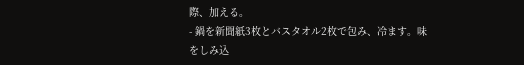際、加える。
- 鍋を新聞紙3枚とバスタオル2枚で包み、冷ます。味をしみ込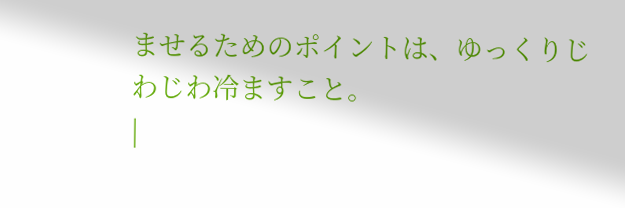ませるためのポイントは、ゆっくりじわじわ冷ますこと。
|